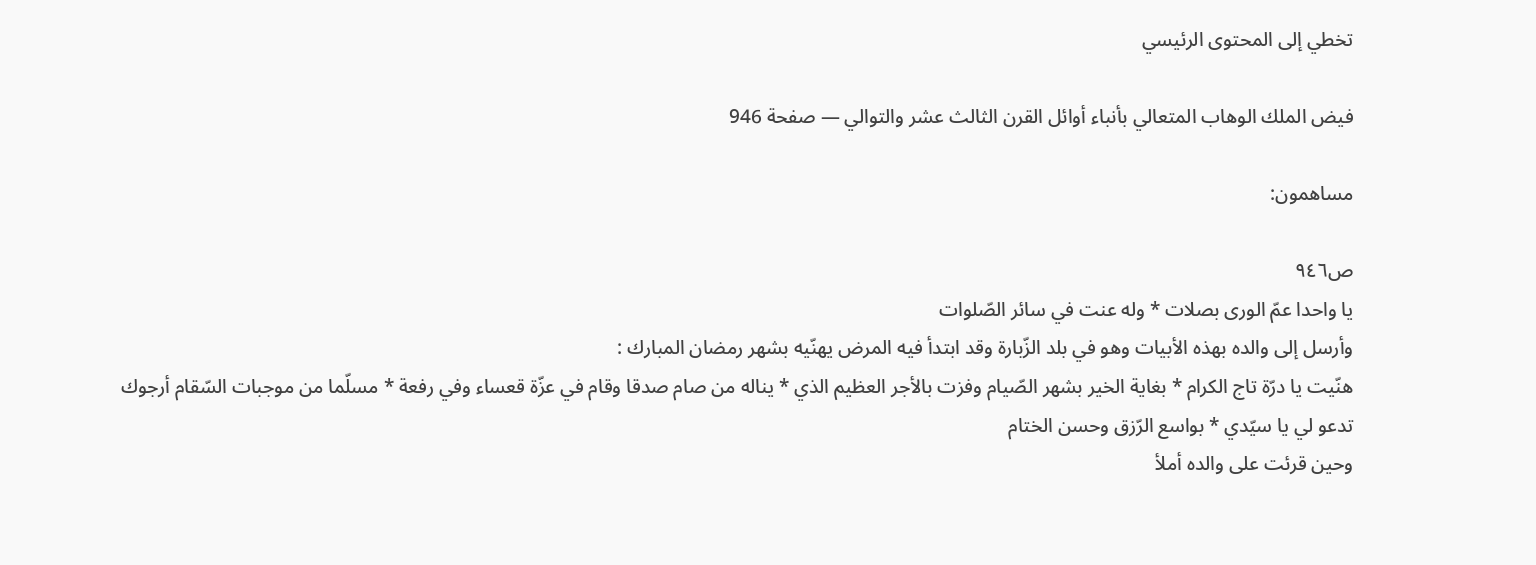تخطي إلى المحتوى الرئيسي

فيض الملك الوهاب المتعالي بأنباء أوائل القرن الثالث عشر والتوالي — صفحة 946

مساهمون:

ص٩٤٦
يا واحدا عمّ الورى بصلات * وله عنت في سائر الصّلوات
وأرسل إلى والده بهذه الأبيات وهو في بلد الزّبارة وقد ابتدأ فيه المرض يهنّيه بشهر رمضان المبارك :
هنّيت يا درّة تاج الكرام * بغاية الخير بشهر الصّيام وفزت بالأجر العظيم الذي * يناله من صام صدقا وقام في عزّة قعساء وفي رفعة * مسلّما من موجبات السّقام أرجوك تدعو لي يا سيّدي * بواسع الرّزق وحسن الختام
وحين قرئت على والده أملأ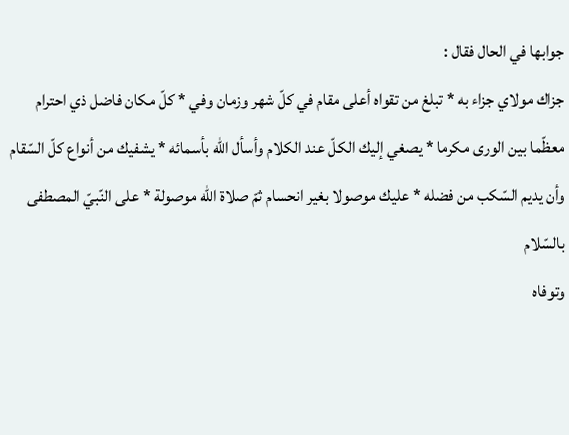جوابها في الحال فقال :
جزاك مولاي جزاء به * تبلغ من تقواه أعلى مقام في كلّ شهر وزمان وفي * كلّ مكان فاضل ذي احترام معظّما بين الورى مكرما * يصغي إليك الكلّ عند الكلام وأسأل اللّه بأسمائه * يشفيك من أنواع كلّ السّقام وأن يديم السّكب من فضله * عليك موصولا بغير انحسام ثمّ صلاة اللّه موصولة * على النّبيّ المصطفى بالسّلام
وتوفاه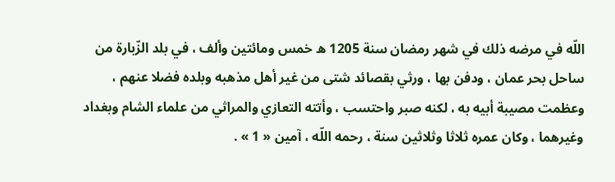اللّه في مرضه ذلك في شهر رمضان سنة 1205 ه خمس ومائتين وألف ، في بلد الزّبارة من ساحل بحر عمان ، ودفن بها ، ورثي بقصائد شتى من غير أهل مذهبه وبلده فضلا عنهم ، وعظمت مصيبة أبيه به ، لكنه صبر واحتسب ، وأتته التعازي والمراثي من علماء الشام وبغداد وغيرهما ، وكان عمره ثلاثا وثلاثين سنة ، رحمه اللّه ، آمين « 1 » .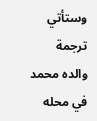وستأتي ترجمة والده محمد في محله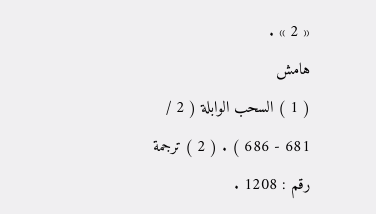« 2 » .
هامش
( 1 ) السحب الوابلة ( 2 / 681 - 686 ) . ( 2 ) ترجمة رقم : 1208 .